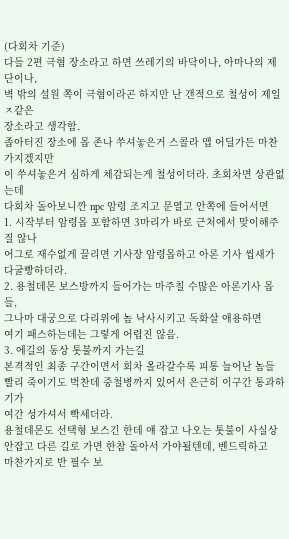(다회차 기준)
다들 2편 극혐 장소라고 하면 쓰레기의 바닥이나, 아마나의 제단이나,
벽 밖의 설원 쪽이 극혐이라곤 하지만 난 갠적으로 철성이 제일 ㅈ같은
장소라고 생각함.
좁아터진 장소에 몹 존나 쑤셔놓은거 스콜라 맵 어딜가든 마찬가지겠지만
이 쑤셔놓은거 심하게 체감되는게 철성이더라. 초회차면 상관없는데
다회차 돌아보니깐 npc 암령 조지고 문열고 안쪽에 들어서면
1. 시작부터 암령몹 포함하면 3마리가 바로 근처에서 맞이해주질 않나
어그로 재수없게 끌리면 기사장 암령몹하고 아론 기사 씹새가 다굴빵하더라.
2. 용철데몬 보스방까지 들어가는 마주칠 수많은 아론기사 몹들,
그나마 대궁으로 다리위에 놈 낙사시키고 독화살 애용하면
여기 패스하는데는 그렇게 어렵진 않음.
3. 에길의 동상 톳불까지 가는길
본격적인 최종 구간이면서 회차 올라갈수록 피통 늘어난 놈들
빨리 죽이기도 벅찬데 중철병까지 있어서 은근히 이구간 통과하기가
여간 성가셔서 빡세더라.
용철데몬도 선택형 보스긴 한데 얘 잡고 나오는 톳불이 사실상
안잡고 다른 길로 가면 한참 돌아서 가야될텐데, 벤드릭하고
마찬가지로 반 필수 보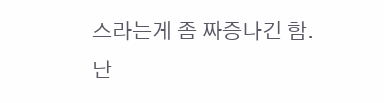스라는게 좀 짜증나긴 함.
난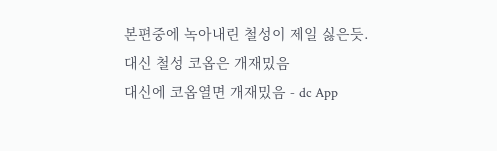본편중에 녹아내린 철성이 제일 싫은듯.
대신 철성 코옵은 개재밌음
대신에 코옵열면 개재밌음 - dc App